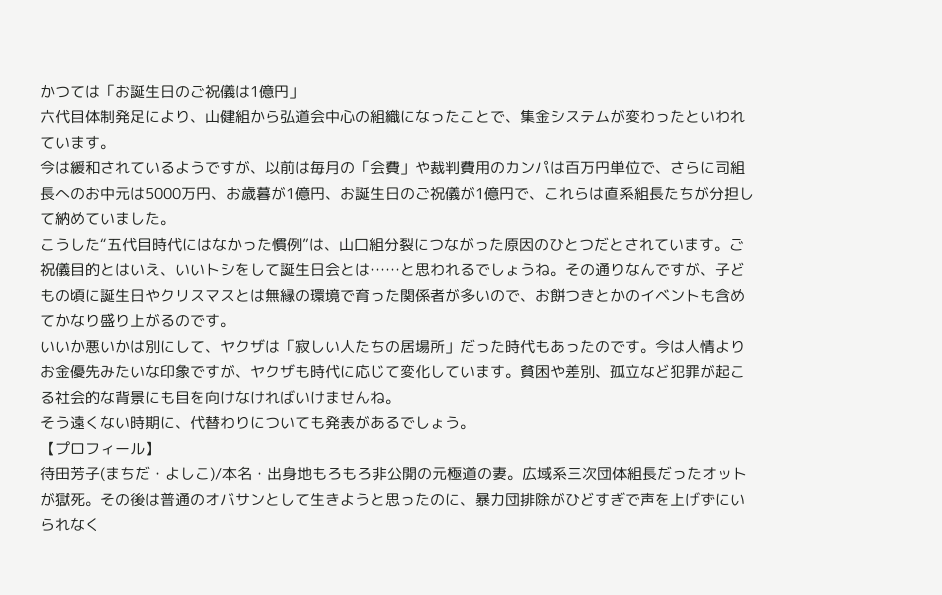かつては「お誕生日のご祝儀は1億円」
六代目体制発足により、山健組から弘道会中心の組織になったことで、集金システムが変わったといわれています。
今は緩和されているようですが、以前は毎月の「会費」や裁判費用のカンパは百万円単位で、さらに司組長へのお中元は5000万円、お歳暮が1億円、お誕生日のご祝儀が1億円で、これらは直系組長たちが分担して納めていました。
こうした“五代目時代にはなかった慣例”は、山口組分裂につながった原因のひとつだとされています。ご祝儀目的とはいえ、いいトシをして誕生日会とは……と思われるでしょうね。その通りなんですが、子どもの頃に誕生日やクリスマスとは無縁の環境で育った関係者が多いので、お餅つきとかのイベントも含めてかなり盛り上がるのです。
いいか悪いかは別にして、ヤクザは「寂しい人たちの居場所」だった時代もあったのです。今は人情よりお金優先みたいな印象ですが、ヤクザも時代に応じて変化しています。貧困や差別、孤立など犯罪が起こる社会的な背景にも目を向けなければいけませんね。
そう遠くない時期に、代替わりについても発表があるでしょう。
【プロフィール】
待田芳子(まちだ・よしこ)/本名・出身地もろもろ非公開の元極道の妻。広域系三次団体組長だったオットが獄死。その後は普通のオバサンとして生きようと思ったのに、暴力団排除がひどすぎで声を上げずにいられなく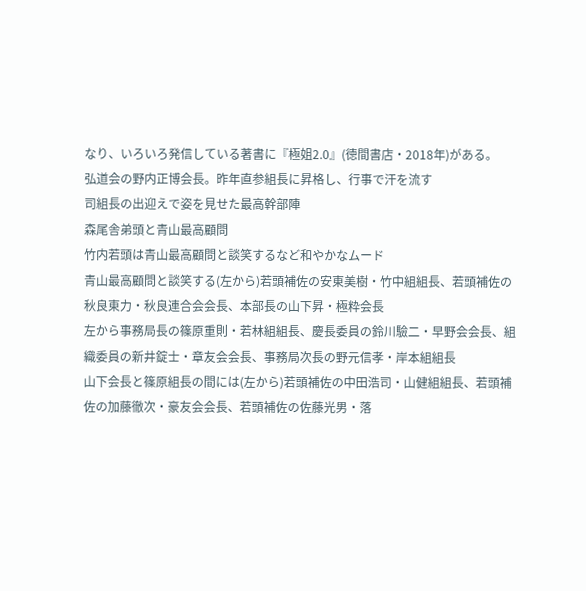なり、いろいろ発信している著書に『極姐2.0』(徳間書店・2018年)がある。
弘道会の野内正博会長。昨年直参組長に昇格し、行事で汗を流す
司組長の出迎えで姿を見せた最高幹部陣
森尾舎弟頭と青山最高顧問
竹内若頭は青山最高顧問と談笑するなど和やかなムード
青山最高顧問と談笑する(左から)若頭補佐の安東美樹・竹中組組長、若頭補佐の秋良東力・秋良連合会会長、本部長の山下昇・極粋会長
左から事務局長の篠原重則・若林組組長、慶長委員の鈴川驗二・早野会会長、組織委員の新井錠士・章友会会長、事務局次長の野元信孝・岸本組組長
山下会長と篠原組長の間には(左から)若頭補佐の中田浩司・山健組組長、若頭補佐の加藤徹次・豪友会会長、若頭補佐の佐藤光男・落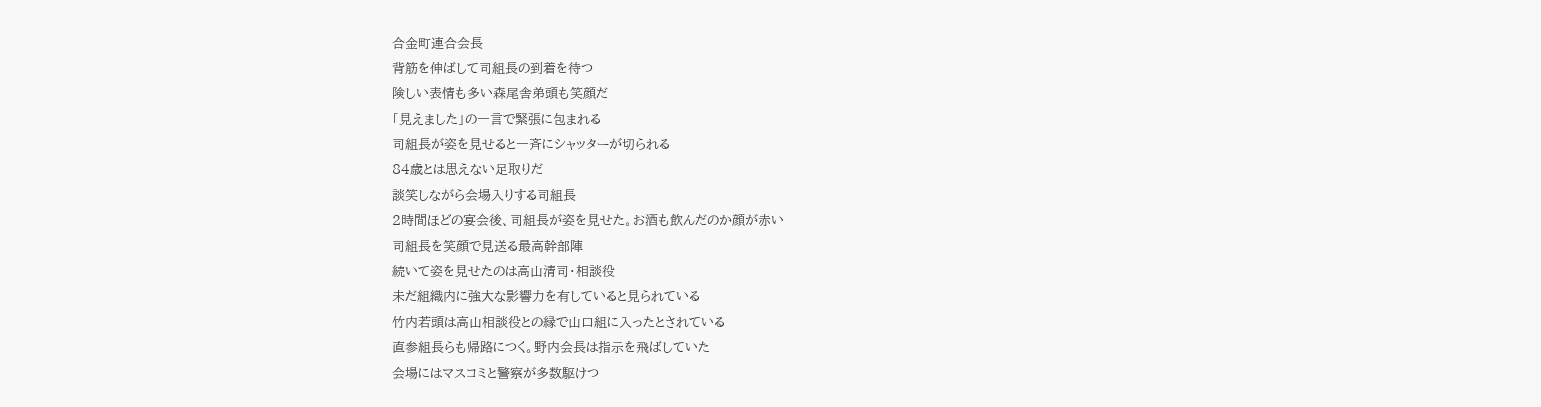合金町連合会長
背筋を伸ばして司組長の到着を待つ
険しい表情も多い森尾舎弟頭も笑顔だ
「見えました」の一言で緊張に包まれる
司組長が姿を見せると一斉にシャッターが切られる
84歳とは思えない足取りだ
談笑しながら会場入りする司組長
2時間ほどの宴会後、司組長が姿を見せた。お酒も飲んだのか顔が赤い
司組長を笑顔で見送る最高幹部陣
続いて姿を見せたのは高山清司・相談役
未だ組織内に強大な影響力を有していると見られている
竹内若頭は高山相談役との縁で山口組に入ったとされている
直参組長らも帰路につく。野内会長は指示を飛ばしていた
会場にはマスコミと警察が多数駆けつ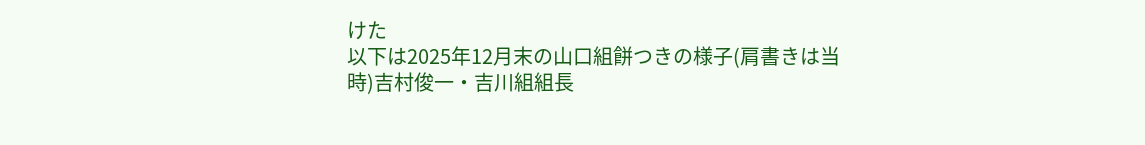けた
以下は2025年12月末の山口組餅つきの様子(肩書きは当時)吉村俊一・吉川組組長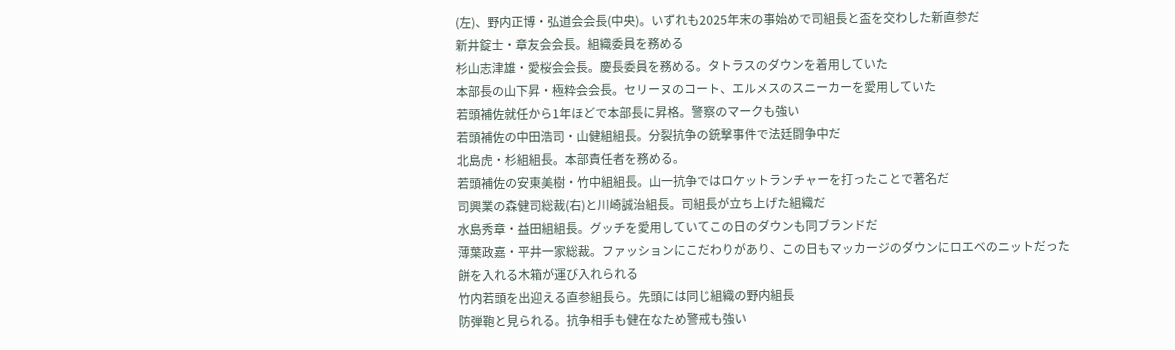(左)、野内正博・弘道会会長(中央)。いずれも2025年末の事始めで司組長と盃を交わした新直参だ
新井錠士・章友会会長。組織委員を務める
杉山志津雄・愛桜会会長。慶長委員を務める。タトラスのダウンを着用していた
本部長の山下昇・極粋会会長。セリーヌのコート、エルメスのスニーカーを愛用していた
若頭補佐就任から1年ほどで本部長に昇格。警察のマークも強い
若頭補佐の中田浩司・山健組組長。分裂抗争の銃撃事件で法廷闘争中だ
北島虎・杉組組長。本部責任者を務める。
若頭補佐の安東美樹・竹中組組長。山一抗争ではロケットランチャーを打ったことで著名だ
司興業の森健司総裁(右)と川崎誠治組長。司組長が立ち上げた組織だ
水島秀章・益田組組長。グッチを愛用していてこの日のダウンも同ブランドだ
薄葉政嘉・平井一家総裁。ファッションにこだわりがあり、この日もマッカージのダウンにロエベのニットだった
餅を入れる木箱が運び入れられる
竹内若頭を出迎える直参組長ら。先頭には同じ組織の野内組長
防弾鞄と見られる。抗争相手も健在なため警戒も強い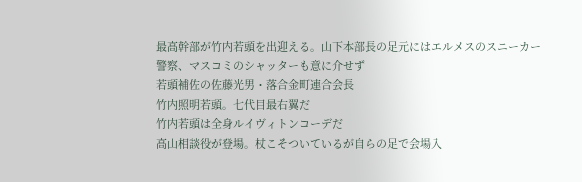最高幹部が竹内若頭を出迎える。山下本部長の足元にはエルメスのスニーカー
警察、マスコミのシャッターも意に介せず
若頭補佐の佐藤光男・落合金町連合会長
竹内照明若頭。七代目最右翼だ
竹内若頭は全身ルイヴィトンコーデだ
高山相談役が登場。杖こそついているが自らの足で会場入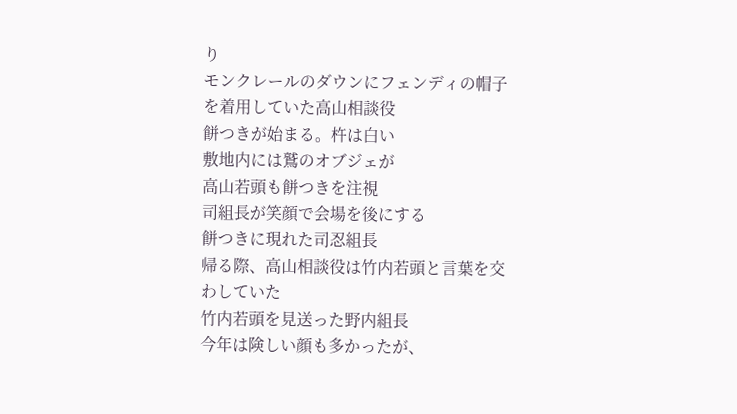り
モンクレールのダウンにフェンディの帽子を着用していた高山相談役
餅つきが始まる。杵は白い
敷地内には鷲のオブジェが
高山若頭も餅つきを注視
司組長が笑顔で会場を後にする
餅つきに現れた司忍組長
帰る際、高山相談役は竹内若頭と言葉を交わしていた
竹内若頭を見送った野内組長
今年は険しい顔も多かったが、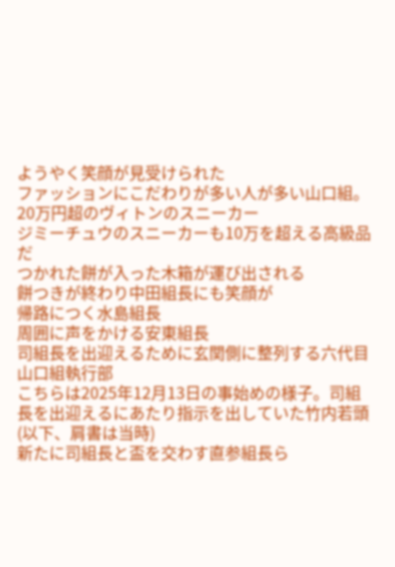ようやく笑顔が見受けられた
ファッションにこだわりが多い人が多い山口組。20万円超のヴィトンのスニーカー
ジミーチュウのスニーカーも10万を超える高級品だ
つかれた餅が入った木箱が運び出される
餅つきが終わり中田組長にも笑顔が
帰路につく水島組長
周囲に声をかける安東組長
司組長を出迎えるために玄関側に整列する六代目山口組執行部
こちらは2025年12月13日の事始めの様子。司組長を出迎えるにあたり指示を出していた竹内若頭(以下、肩書は当時)
新たに司組長と盃を交わす直参組長ら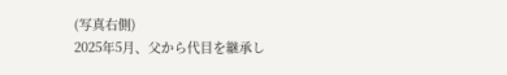(写真右側)
2025年5月、父から代目を継承し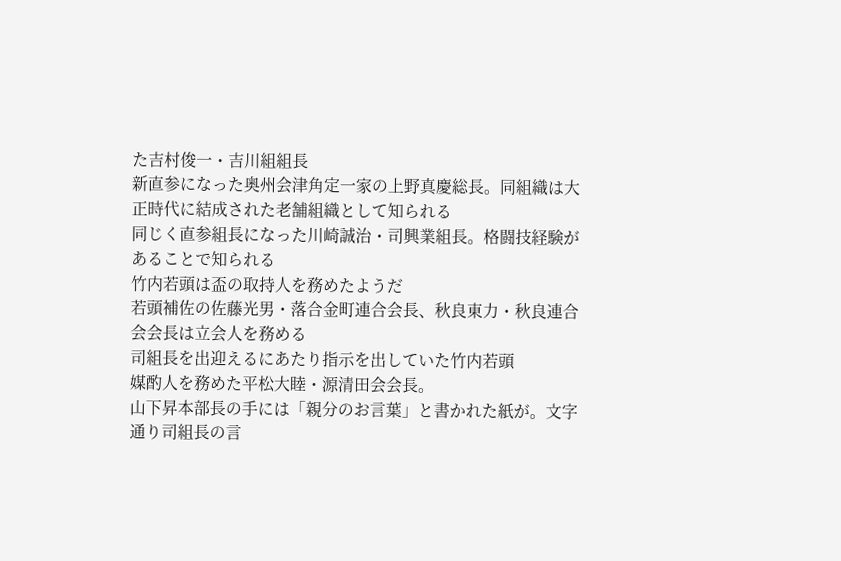た吉村俊一・吉川組組長
新直参になった奥州会津角定一家の上野真慶総長。同組織は大正時代に結成された老舗組織として知られる
同じく直参組長になった川崎誠治・司興業組長。格闘技経験があることで知られる
竹内若頭は盃の取持人を務めたようだ
若頭補佐の佐藤光男・落合金町連合会長、秋良東力・秋良連合会会長は立会人を務める
司組長を出迎えるにあたり指示を出していた竹内若頭
媒酌人を務めた平松大睦・源清田会会長。
山下昇本部長の手には「親分のお言葉」と書かれた紙が。文字通り司組長の言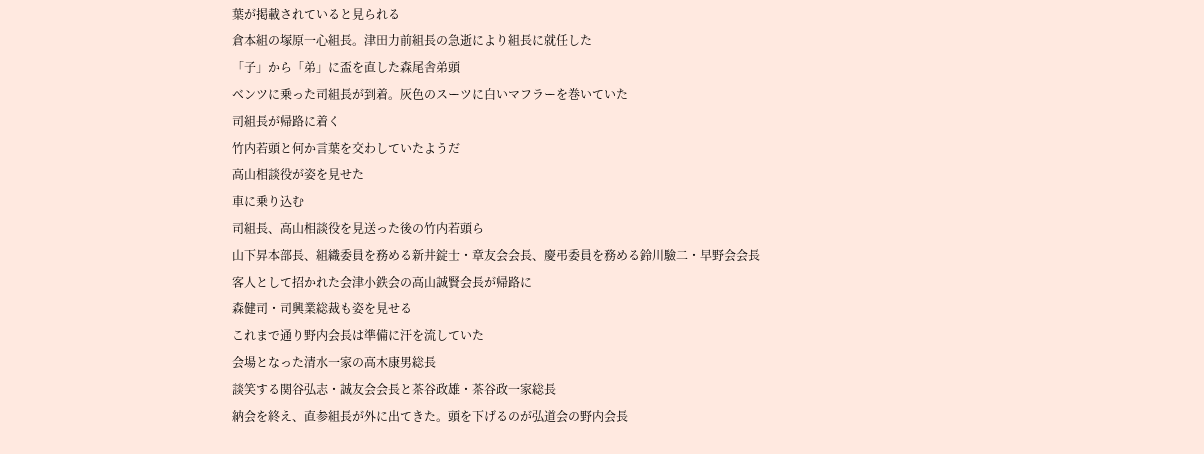葉が掲載されていると見られる
倉本組の塚原一心組長。津田力前組長の急逝により組長に就任した
「子」から「弟」に盃を直した森尾舎弟頭
ベンツに乗った司組長が到着。灰色のスーツに白いマフラーを巻いていた
司組長が帰路に着く
竹内若頭と何か言葉を交わしていたようだ
高山相談役が姿を見せた
車に乗り込む
司組長、高山相談役を見送った後の竹内若頭ら
山下昇本部長、組織委員を務める新井錠士・章友会会長、慶弔委員を務める鈴川驗二・早野会会長
客人として招かれた会津小鉄会の高山誠賢会長が帰路に
森健司・司興業総裁も姿を見せる
これまで通り野内会長は準備に汗を流していた
会場となった清水一家の高木康男総長
談笑する関谷弘志・誠友会会長と茶谷政雄・茶谷政一家総長
納会を終え、直参組長が外に出てきた。頭を下げるのが弘道会の野内会長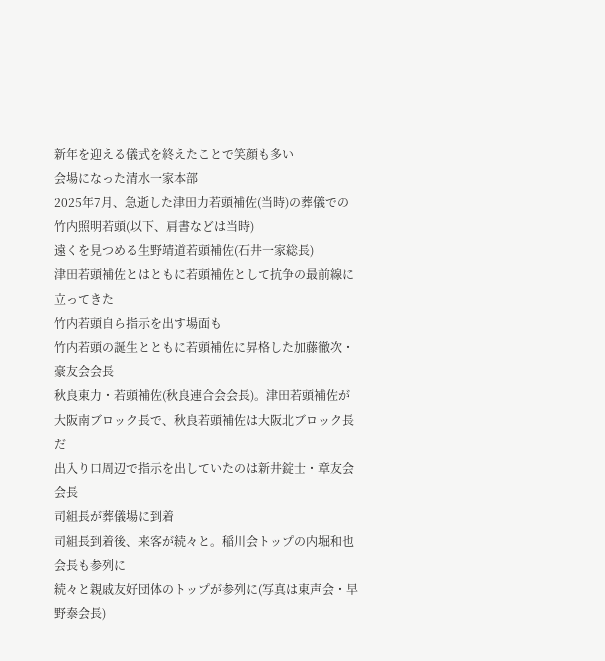新年を迎える儀式を終えたことで笑顔も多い
会場になった清水一家本部
2025年7月、急逝した津田力若頭補佐(当時)の葬儀での竹内照明若頭(以下、肩書などは当時)
遠くを見つめる生野靖道若頭補佐(石井一家総長)
津田若頭補佐とはともに若頭補佐として抗争の最前線に立ってきた
竹内若頭自ら指示を出す場面も
竹内若頭の誕生とともに若頭補佐に昇格した加藤徹次・豪友会会長
秋良東力・若頭補佐(秋良連合会会長)。津田若頭補佐が大阪南ブロック長で、秋良若頭補佐は大阪北ブロック長だ
出入り口周辺で指示を出していたのは新井錠士・章友会会長
司組長が葬儀場に到着
司組長到着後、来客が続々と。稲川会トップの内堀和也会長も参列に
続々と親戚友好団体のトップが参列に(写真は東声会・早野泰会長)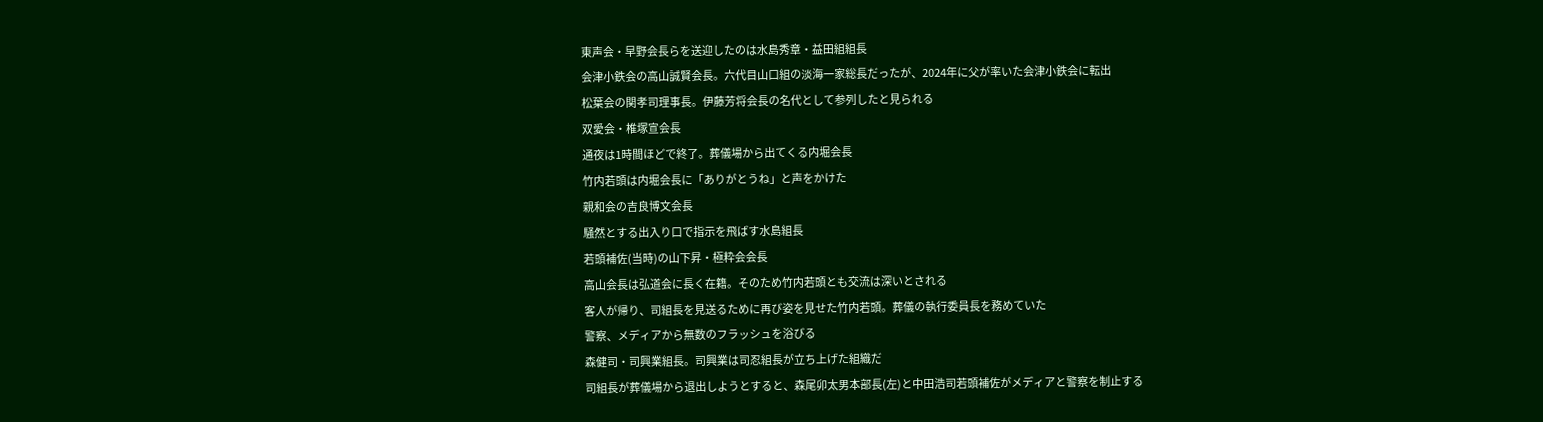東声会・早野会長らを送迎したのは水島秀章・益田組組長
会津小鉄会の高山誠賢会長。六代目山口組の淡海一家総長だったが、2024年に父が率いた会津小鉄会に転出
松葉会の関孝司理事長。伊藤芳将会長の名代として参列したと見られる
双愛会・椎塚宣会長
通夜は1時間ほどで終了。葬儀場から出てくる内堀会長
竹内若頭は内堀会長に「ありがとうね」と声をかけた
親和会の吉良博文会長
騒然とする出入り口で指示を飛ばす水島組長
若頭補佐(当時)の山下昇・極粋会会長
高山会長は弘道会に長く在籍。そのため竹内若頭とも交流は深いとされる
客人が帰り、司組長を見送るために再び姿を見せた竹内若頭。葬儀の執行委員長を務めていた
警察、メディアから無数のフラッシュを浴びる
森健司・司興業組長。司興業は司忍組長が立ち上げた組織だ
司組長が葬儀場から退出しようとすると、森尾卯太男本部長(左)と中田浩司若頭補佐がメディアと警察を制止する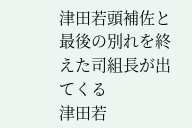津田若頭補佐と最後の別れを終えた司組長が出てくる
津田若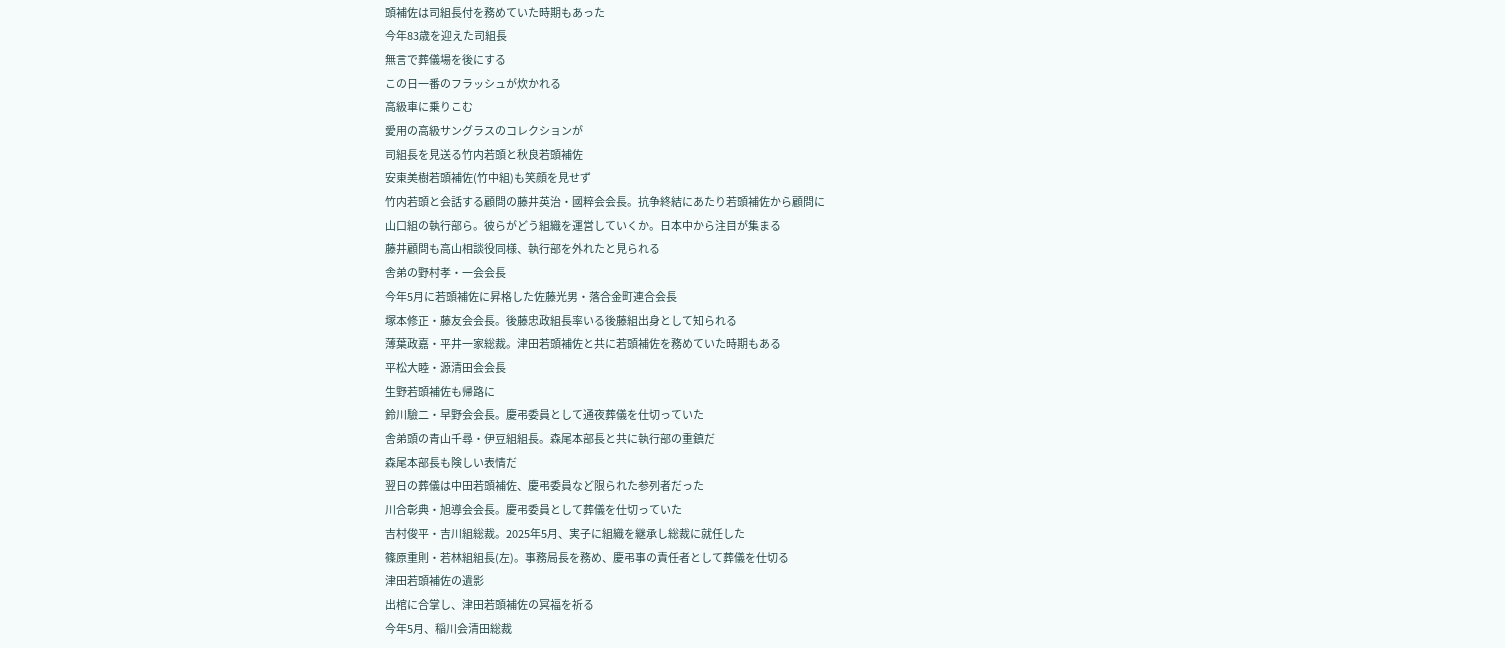頭補佐は司組長付を務めていた時期もあった
今年83歳を迎えた司組長
無言で葬儀場を後にする
この日一番のフラッシュが炊かれる
高級車に乗りこむ
愛用の高級サングラスのコレクションが
司組長を見送る竹内若頭と秋良若頭補佐
安東美樹若頭補佐(竹中組)も笑顔を見せず
竹内若頭と会話する顧問の藤井英治・國粹会会長。抗争終結にあたり若頭補佐から顧問に
山口組の執行部ら。彼らがどう組織を運営していくか。日本中から注目が集まる
藤井顧問も高山相談役同様、執行部を外れたと見られる
舎弟の野村孝・一会会長
今年5月に若頭補佐に昇格した佐藤光男・落合金町連合会長
塚本修正・藤友会会長。後藤忠政組長率いる後藤組出身として知られる
薄葉政嘉・平井一家総裁。津田若頭補佐と共に若頭補佐を務めていた時期もある
平松大睦・源清田会会長
生野若頭補佐も帰路に
鈴川驗二・早野会会長。慶弔委員として通夜葬儀を仕切っていた
舎弟頭の青山千尋・伊豆組組長。森尾本部長と共に執行部の重鎮だ
森尾本部長も険しい表情だ
翌日の葬儀は中田若頭補佐、慶弔委員など限られた参列者だった
川合彰典・旭導会会長。慶弔委員として葬儀を仕切っていた
吉村俊平・吉川組総裁。2025年5月、実子に組織を継承し総裁に就任した
篠原重則・若林組組長(左)。事務局長を務め、慶弔事の責任者として葬儀を仕切る
津田若頭補佐の遺影
出棺に合掌し、津田若頭補佐の冥福を祈る
今年5月、稲川会清田総裁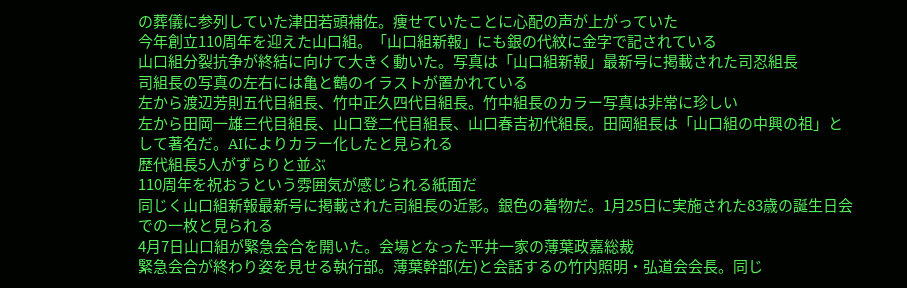の葬儀に参列していた津田若頭補佐。痩せていたことに心配の声が上がっていた
今年創立110周年を迎えた山口組。「山口組新報」にも銀の代紋に金字で記されている
山口組分裂抗争が終結に向けて大きく動いた。写真は「山口組新報」最新号に掲載された司忍組長
司組長の写真の左右には亀と鶴のイラストが置かれている
左から渡辺芳則五代目組長、竹中正久四代目組長。竹中組長のカラー写真は非常に珍しい
左から田岡一雄三代目組長、山口登二代目組長、山口春吉初代組長。田岡組長は「山口組の中興の祖」として著名だ。AIによりカラー化したと見られる
歴代組長5人がずらりと並ぶ
110周年を祝おうという雰囲気が感じられる紙面だ
同じく山口組新報最新号に掲載された司組長の近影。銀色の着物だ。1月25日に実施された83歳の誕生日会での一枚と見られる
4月7日山口組が緊急会合を開いた。会場となった平井一家の薄葉政嘉総裁
緊急会合が終わり姿を見せる執行部。薄葉幹部(左)と会話するの竹内照明・弘道会会長。同じ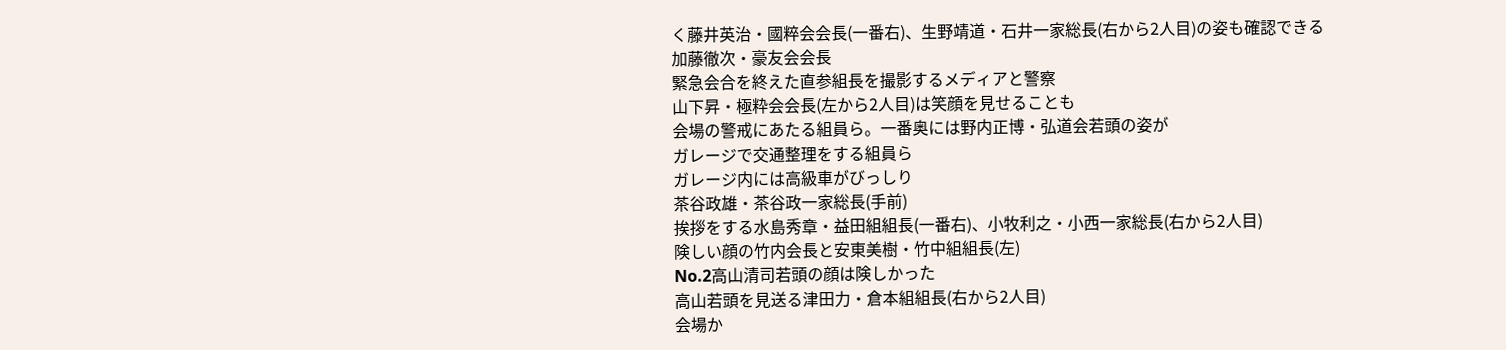く藤井英治・國粹会会長(一番右)、生野靖道・石井一家総長(右から2人目)の姿も確認できる
加藤徹次・豪友会会長
緊急会合を終えた直参組長を撮影するメディアと警察
山下昇・極粋会会長(左から2人目)は笑顔を見せることも
会場の警戒にあたる組員ら。一番奥には野内正博・弘道会若頭の姿が
ガレージで交通整理をする組員ら
ガレージ内には高級車がびっしり
茶谷政雄・茶谷政一家総長(手前)
挨拶をする水島秀章・益田組組長(一番右)、小牧利之・小西一家総長(右から2人目)
険しい顔の竹内会長と安東美樹・竹中組組長(左)
No.2高山清司若頭の顔は険しかった
高山若頭を見送る津田力・倉本組組長(右から2人目)
会場か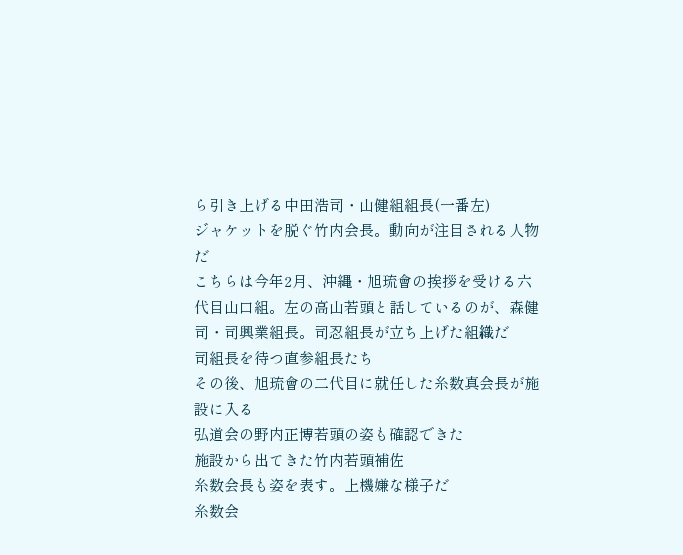ら引き上げる中田浩司・山健組組長(一番左)
ジャケットを脱ぐ竹内会長。動向が注目される人物だ
こちらは今年2月、沖縄・旭琉會の挨拶を受ける六代目山口組。左の高山若頭と話しているのが、森健司・司興業組長。司忍組長が立ち上げた組織だ
司組長を待つ直参組長たち
その後、旭琉會の二代目に就任した糸数真会長が施設に入る
弘道会の野内正博若頭の姿も確認できた
施設から出てきた竹内若頭補佐
糸数会長も姿を表す。上機嫌な様子だ
糸数会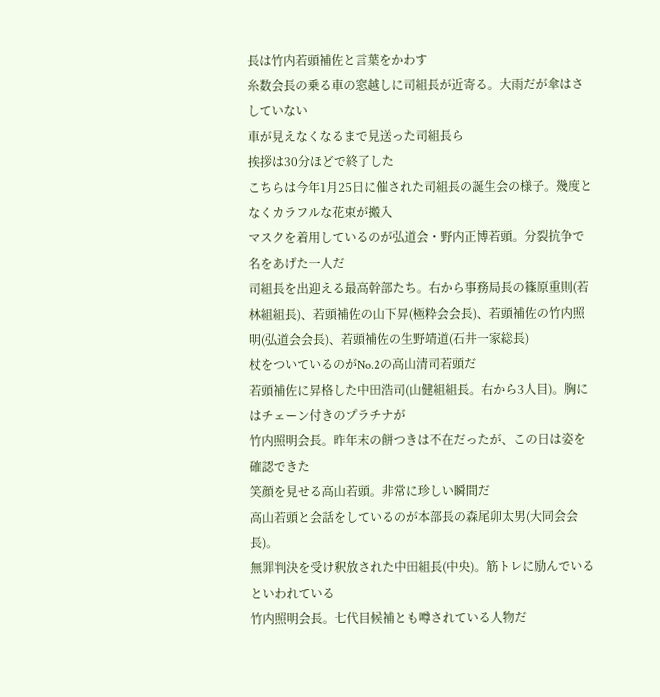長は竹内若頭補佐と言葉をかわす
糸数会長の乗る車の窓越しに司組長が近寄る。大雨だが傘はさしていない
車が見えなくなるまで見送った司組長ら
挨拶は30分ほどで終了した
こちらは今年1月25日に催された司組長の誕生会の様子。幾度となくカラフルな花束が搬入
マスクを着用しているのが弘道会・野内正博若頭。分裂抗争で名をあげた一人だ
司組長を出迎える最高幹部たち。右から事務局長の篠原重則(若林組組長)、若頭補佐の山下昇(極粋会会長)、若頭補佐の竹内照明(弘道会会長)、若頭補佐の生野靖道(石井一家総長)
杖をついているのがNo.2の高山清司若頭だ
若頭補佐に昇格した中田浩司(山健組組長。右から3人目)。胸にはチェーン付きのプラチナが
竹内照明会長。昨年末の餅つきは不在だったが、この日は姿を確認できた
笑顔を見せる高山若頭。非常に珍しい瞬間だ
高山若頭と会話をしているのが本部長の森尾卯太男(大同会会長)。
無罪判決を受け釈放された中田組長(中央)。筋トレに励んでいるといわれている
竹内照明会長。七代目候補とも噂されている人物だ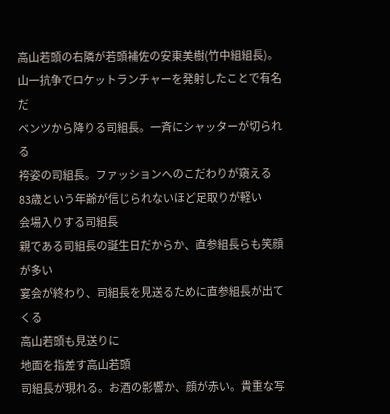高山若頭の右隣が若頭補佐の安東美樹(竹中組組長)。山一抗争でロケットランチャーを発射したことで有名だ
ベンツから降りる司組長。一斉にシャッターが切られる
袴姿の司組長。ファッションへのこだわりが窺える
83歳という年齢が信じられないほど足取りが軽い
会場入りする司組長
親である司組長の誕生日だからか、直参組長らも笑顔が多い
宴会が終わり、司組長を見送るために直参組長が出てくる
高山若頭も見送りに
地面を指差す高山若頭
司組長が現れる。お酒の影響か、顔が赤い。貴重な写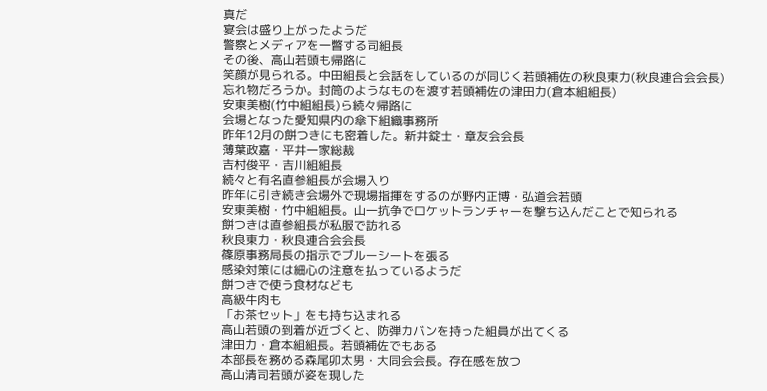真だ
宴会は盛り上がったようだ
警察とメディアを一瞥する司組長
その後、高山若頭も帰路に
笑顔が見られる。中田組長と会話をしているのが同じく若頭補佐の秋良東力(秋良連合会会長)
忘れ物だろうか。封筒のようなものを渡す若頭補佐の津田力(倉本組組長)
安東美樹(竹中組組長)ら続々帰路に
会場となった愛知県内の傘下組織事務所
昨年12月の餅つきにも密着した。新井錠士・章友会会長
薄葉政嘉・平井一家総裁
吉村俊平・吉川組組長
続々と有名直参組長が会場入り
昨年に引き続き会場外で現場指揮をするのが野内正博・弘道会若頭
安東美樹・竹中組組長。山一抗争でロケットランチャーを撃ち込んだことで知られる
餅つきは直参組長が私服で訪れる
秋良東力・秋良連合会会長
篠原事務局長の指示でブルーシートを張る
感染対策には細心の注意を払っているようだ
餅つきで使う食材なども
高級牛肉も
「お茶セット」をも持ち込まれる
高山若頭の到着が近づくと、防弾カバンを持った組員が出てくる
津田力・倉本組組長。若頭補佐でもある
本部長を務める森尾卯太男・大同会会長。存在感を放つ
高山清司若頭が姿を現した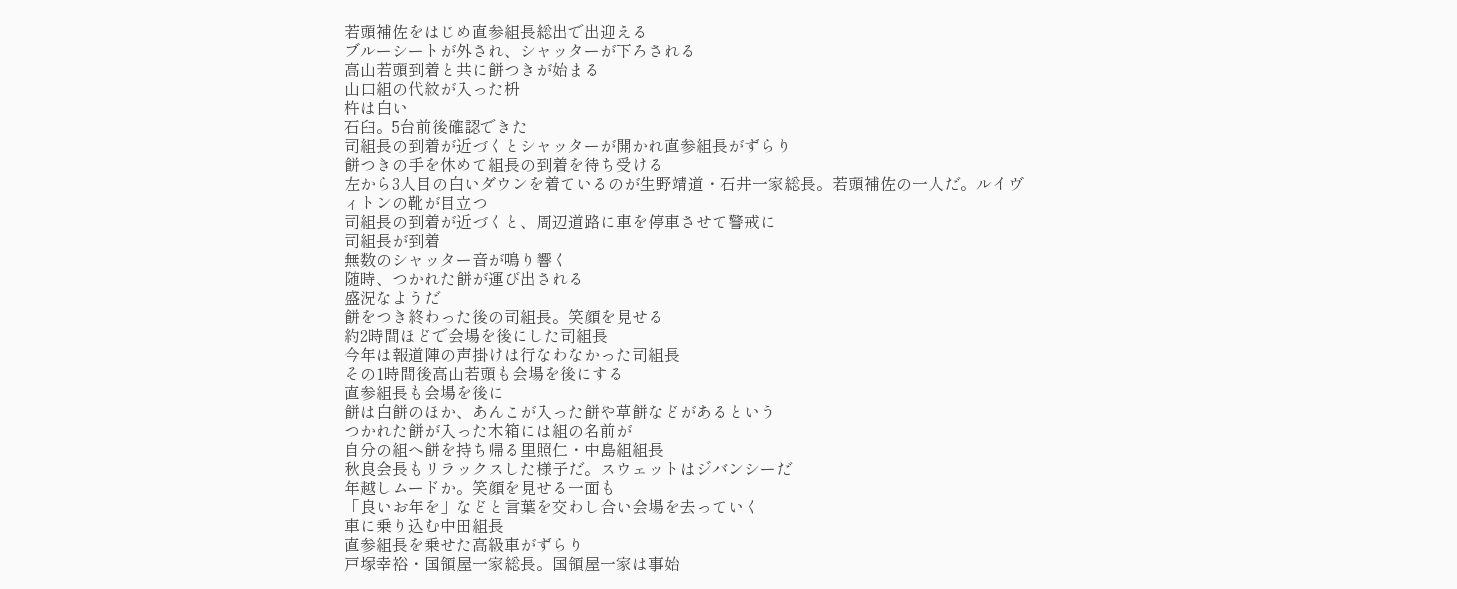若頭補佐をはじめ直参組長総出で出迎える
ブルーシートが外され、シャッターが下ろされる
高山若頭到着と共に餅つきが始まる
山口組の代紋が入った枡
杵は白い
石臼。5台前後確認できた
司組長の到着が近づくとシャッターが開かれ直参組長がずらり
餅つきの手を休めて組長の到着を待ち受ける
左から3人目の白いダウンを着ているのが生野靖道・石井一家総長。若頭補佐の一人だ。ルイヴィトンの靴が目立つ
司組長の到着が近づくと、周辺道路に車を停車させて警戒に
司組長が到着
無数のシャッター音が鳴り響く
随時、つかれた餅が運び出される
盛況なようだ
餅をつき終わった後の司組長。笑顔を見せる
約2時間ほどで会場を後にした司組長
今年は報道陣の声掛けは行なわなかった司組長
その1時間後高山若頭も会場を後にする
直参組長も会場を後に
餅は白餅のほか、あんこが入った餅や草餅などがあるという
つかれた餅が入った木箱には組の名前が
自分の組へ餅を持ち帰る里照仁・中島組組長
秋良会長もリラックスした様子だ。スウェットはジバンシーだ
年越しムードか。笑顔を見せる一面も
「良いお年を」などと言葉を交わし合い会場を去っていく
車に乗り込む中田組長
直参組長を乗せた高級車がずらり
戸塚幸裕・国領屋一家総長。国領屋一家は事始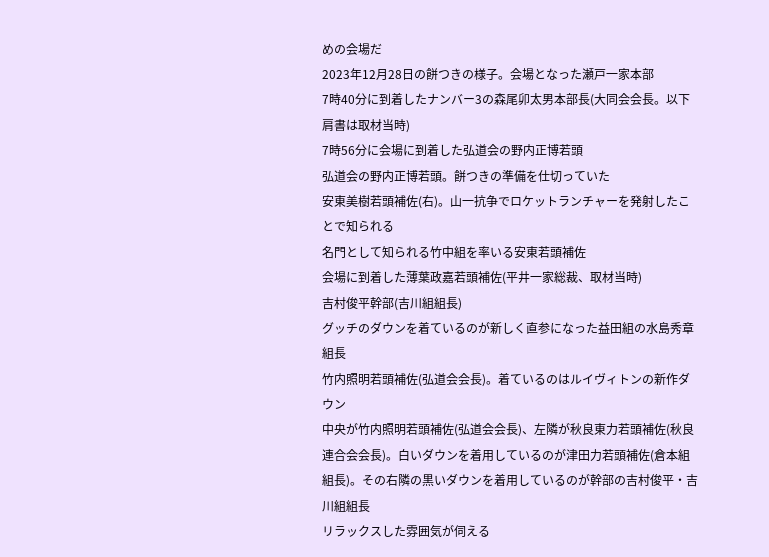めの会場だ
2023年12月28日の餅つきの様子。会場となった瀬戸一家本部
7時40分に到着したナンバー3の森尾卯太男本部長(大同会会長。以下肩書は取材当時)
7時56分に会場に到着した弘道会の野内正博若頭
弘道会の野内正博若頭。餅つきの準備を仕切っていた
安東美樹若頭補佐(右)。山一抗争でロケットランチャーを発射したことで知られる
名門として知られる竹中組を率いる安東若頭補佐
会場に到着した薄葉政嘉若頭補佐(平井一家総裁、取材当時)
吉村俊平幹部(吉川組組長)
グッチのダウンを着ているのが新しく直参になった益田組の水島秀章組長
竹内照明若頭補佐(弘道会会長)。着ているのはルイヴィトンの新作ダウン
中央が竹内照明若頭補佐(弘道会会長)、左隣が秋良東力若頭補佐(秋良連合会会長)。白いダウンを着用しているのが津田力若頭補佐(倉本組組長)。その右隣の黒いダウンを着用しているのが幹部の吉村俊平・吉川組組長
リラックスした雰囲気が伺える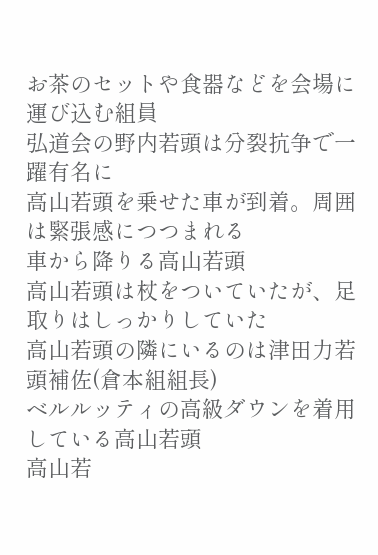お茶のセットや食器などを会場に運び込む組員
弘道会の野内若頭は分裂抗争で一躍有名に
高山若頭を乗せた車が到着。周囲は緊張感につつまれる
車から降りる高山若頭
高山若頭は杖をついていたが、足取りはしっかりしていた
高山若頭の隣にいるのは津田力若頭補佐(倉本組組長)
ベルルッティの高級ダウンを着用している高山若頭
高山若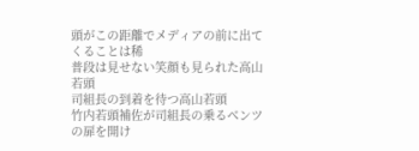頭がこの距離でメディアの前に出てくることは稀
普段は見せない笑顔も見られた高山若頭
司組長の到着を待つ高山若頭
竹内若頭補佐が司組長の乗るベンツの扉を開け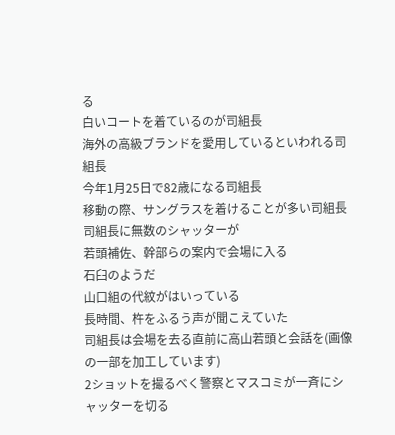る
白いコートを着ているのが司組長
海外の高級ブランドを愛用しているといわれる司組長
今年1月25日で82歳になる司組長
移動の際、サングラスを着けることが多い司組長
司組長に無数のシャッターが
若頭補佐、幹部らの案内で会場に入る
石臼のようだ
山口組の代紋がはいっている
長時間、杵をふるう声が聞こえていた
司組長は会場を去る直前に高山若頭と会話を(画像の一部を加工しています)
2ショットを撮るべく警察とマスコミが一斉にシャッターを切る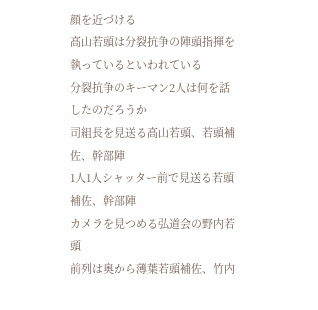顔を近づける
高山若頭は分裂抗争の陣頭指揮を執っているといわれている
分裂抗争のキーマン2人は何を話したのだろうか
司組長を見送る高山若頭、若頭補佐、幹部陣
1人1人シャッター前で見送る若頭補佐、幹部陣
カメラを見つめる弘道会の野内若頭
前列は奥から薄葉若頭補佐、竹内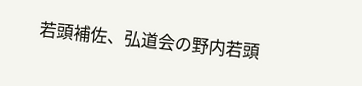若頭補佐、弘道会の野内若頭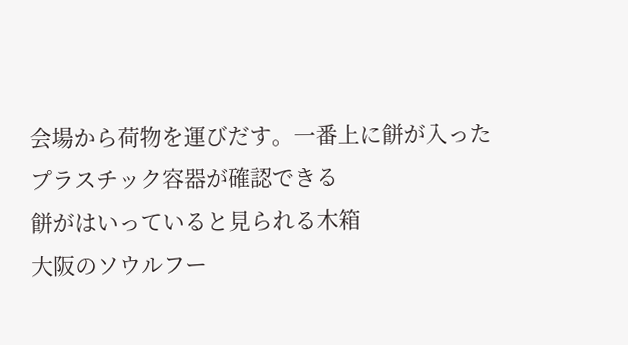会場から荷物を運びだす。一番上に餅が入ったプラスチック容器が確認できる
餅がはいっていると見られる木箱
大阪のソウルフー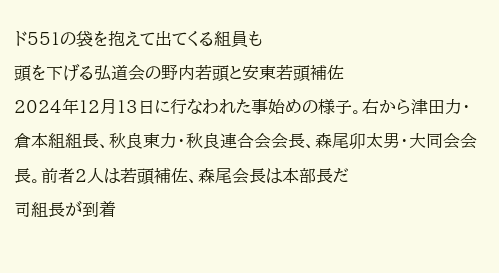ド551の袋を抱えて出てくる組員も
頭を下げる弘道会の野内若頭と安東若頭補佐
2024年12月13日に行なわれた事始めの様子。右から津田力・倉本組組長、秋良東力・秋良連合会会長、森尾卯太男・大同会会長。前者2人は若頭補佐、森尾会長は本部長だ
司組長が到着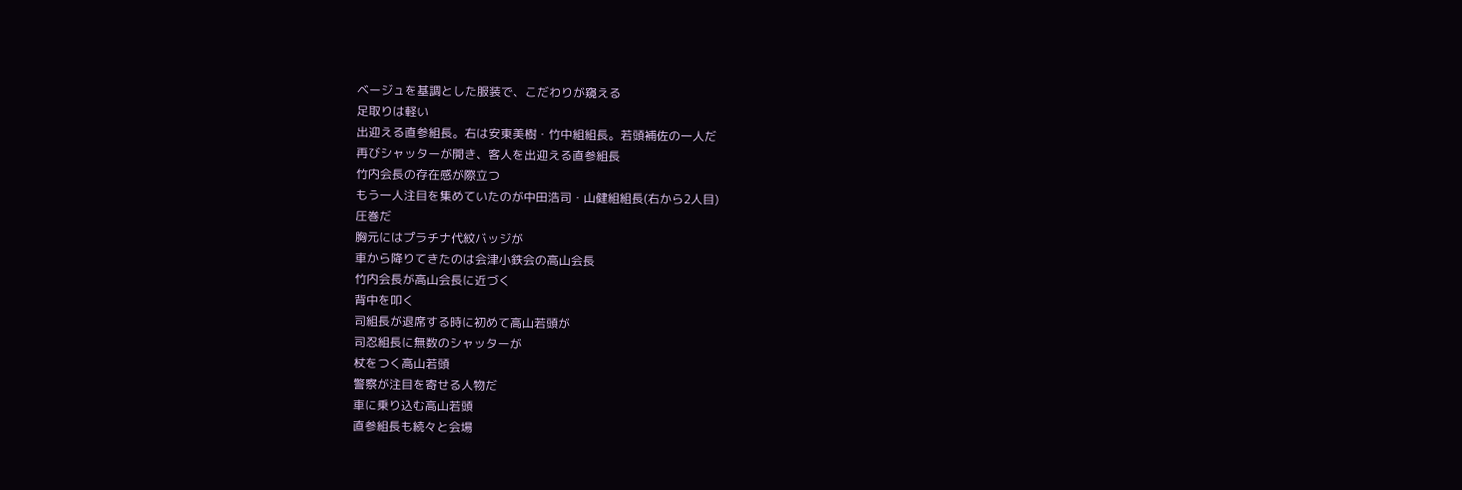ベージュを基調とした服装で、こだわりが窺える
足取りは軽い
出迎える直参組長。右は安東美樹・竹中組組長。若頭補佐の一人だ
再びシャッターが開き、客人を出迎える直参組長
竹内会長の存在感が際立つ
もう一人注目を集めていたのが中田浩司・山健組組長(右から2人目)
圧巻だ
胸元にはプラチナ代紋バッジが
車から降りてきたのは会津小鉄会の高山会長
竹内会長が高山会長に近づく
背中を叩く
司組長が退席する時に初めて高山若頭が
司忍組長に無数のシャッターが
杖をつく高山若頭
警察が注目を寄せる人物だ
車に乗り込む高山若頭
直参組長も続々と会場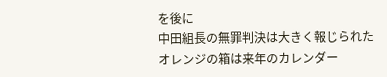を後に
中田組長の無罪判決は大きく報じられた
オレンジの箱は来年のカレンダー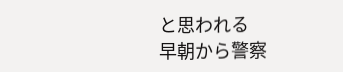と思われる
早朝から警察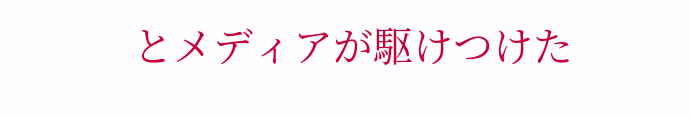とメディアが駆けつけた